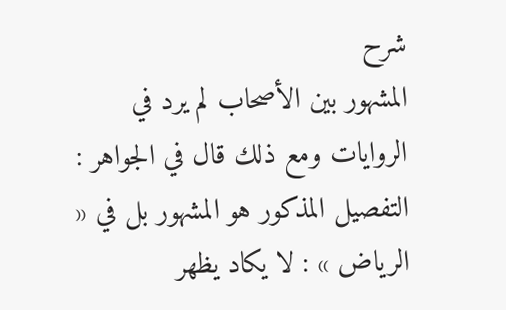شرح
المشهور بين الأصحاب لم يرد في الروايات ومع ذلك قال في الجواهر : التفصيل المذكور هو المشهور بل في « الرياض » : لا يكاد يظهر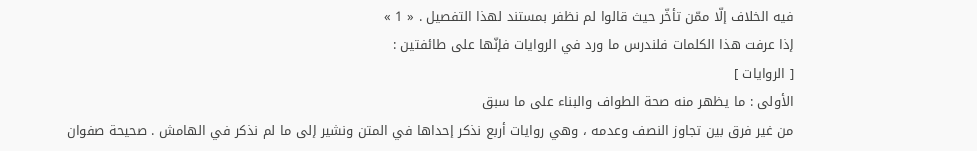فيه الخلاف إلّا ممّن تأخّر حيث قالوا لم نظفر بمستند لهذا التفصيل . « 1 »
إذا عرفت هذا الكلمات فلندرس ما ورد في الروايات فإنّها على طائفتين :
[ الروايات ]
الأولى : ما يظهر منه صحة الطواف والبناء على ما سبق
من غير فرق بين تجاوز النصف وعدمه ، وهي روايات أربع نذكر إحداها في المتن ونشير إلى ما لم نذكر في الهامش . صحيحة صفوان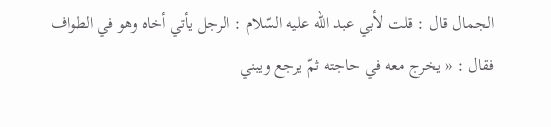الجمال قال : قلت لأبي عبد اللّه عليه السّلام : الرجل يأتي أخاه وهو في الطواف فقال : « يخرج معه في حاجته ثمّ يرجع ويبني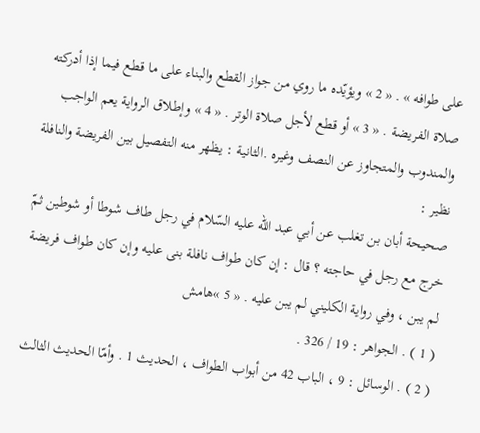على طوافه » . « 2 » ويؤيّده ما روي من جواز القطع والبناء على ما قطع فيما إذا أدركته صلاة الفريضة . « 3 » أو قطع لأجل صلاة الوتر . « 4 » وإطلاق الرواية يعم الواجب والمندوب والمتجاوز عن النصف وغيره .الثانية : يظهر منه التفصيل بين الفريضة والنافلة نظير :
صحيحة أبان بن تغلب عن أبي عبد اللّه عليه السّلام في رجل طاف شوطا أو شوطين ثمّ خرج مع رجل في حاجته ؟ قال : إن كان طواف نافلة بنى عليه وإن كان طواف فريضة لم يبن ، وفي رواية الكليني لم يبن عليه . « 5 »هامش
( 1 ) . الجواهر : 19 / 326 .
( 2 ) . الوسائل : 9 ، الباب 42 من أبواب الطواف ، الحديث 1 . وأمّا الحديث الثالث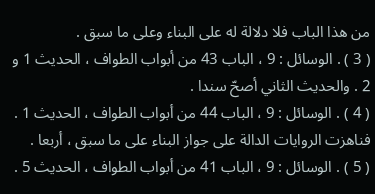من هذا الباب فلا دلالة له على البناء وعلى ما سبق .
( 3 ) . الوسائل : 9 ، الباب 43 من أبواب الطواف ، الحديث 1 و 2 . والحديث الثاني أصحّ سندا .
( 4 ) . الوسائل : 9 ، الباب 44 من أبواب الطواف ، الحديث 1 . فناهزت الروايات الدالة على جواز البناء على ما سبق ، أربعا .
( 5 ) . الوسائل : 9 ، الباب 41 من أبواب الطواف ، الحديث 5 .